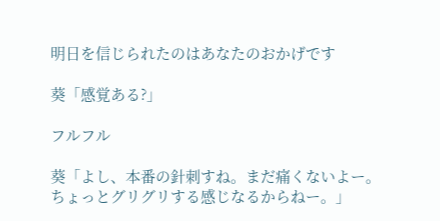明日を信じられたのはあなたのおかげです

葵「感覚ある?」

フルフル

葵「よし、本番の針刺すね。まだ痛くないよー。ちょっとグリグリする感じなるからねー。」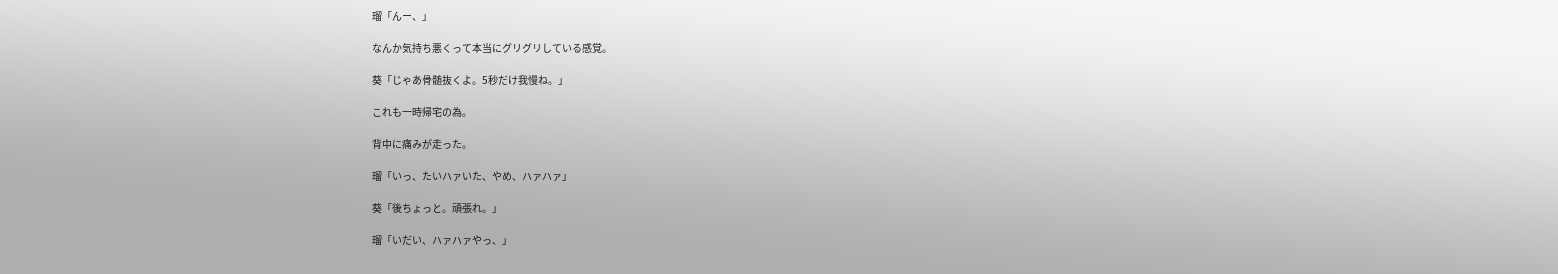瑠「んー、」

なんか気持ち悪くって本当にグリグリしている感覚。

葵「じゃあ骨髄抜くよ。5秒だけ我慢ね。」

これも一時帰宅の為。

背中に痛みが走った。

瑠「いっ、たいハァいた、やめ、ハァハァ」

葵「後ちょっと。頑張れ。」

瑠「いだい、ハァハァやっ、」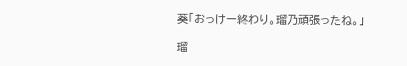葵「おっけー終わり。瑠乃頑張ったね。」

瑠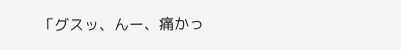「グスッ、んー、痛かっ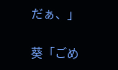だぁ、」

葵「ごめ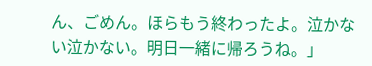ん、ごめん。ほらもう終わったよ。泣かない泣かない。明日一緒に帰ろうね。」